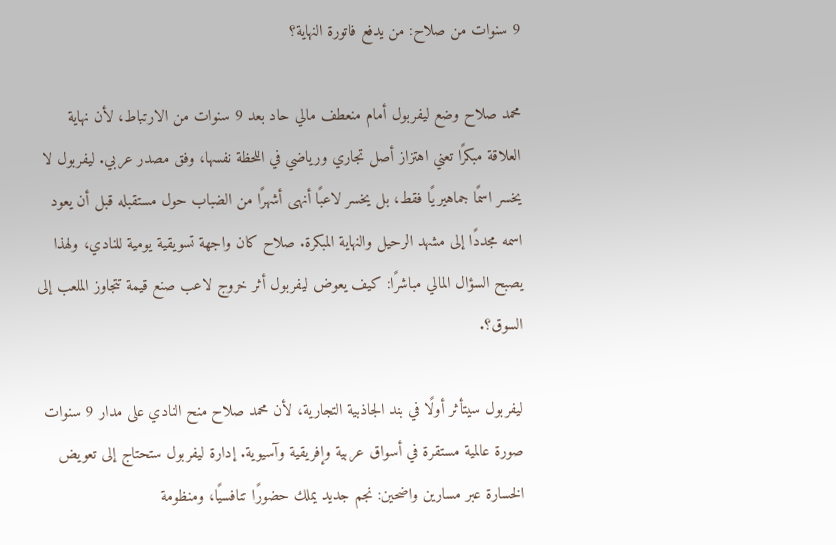9 سنوات من صلاح: من يدفع فاتورة النهاية؟

محمد صلاح وضع ليفربول أمام منعطف مالي حاد بعد 9 سنوات من الارتباط، لأن نهاية العلاقة مبكرًا تعني اهتزاز أصل تجاري ورياضي في اللحظة نفسها، وفق مصدر عربي. ليفربول لا يخسر اسمًا جماهيريًا فقط، بل يخسر لاعبًا أنهى أشهرًا من الضباب حول مستقبله قبل أن يعود اسمه مجددًا إلى مشهد الرحيل والنهاية المبكرة. صلاح كان واجهة تسويقية يومية للنادي، ولهذا يصبح السؤال المالي مباشرًا: كيف يعوض ليفربول أثر خروج لاعب صنع قيمة تتجاوز الملعب إلى السوق؟.

ليفربول سيتأثر أولًا في بند الجاذبية التجارية، لأن محمد صلاح منح النادي على مدار 9 سنوات صورة عالمية مستقرة في أسواق عربية وإفريقية وآسيوية. إدارة ليفربول ستحتاج إلى تعويض الخسارة عبر مسارين واضحين: نجم جديد يملك حضورًا تنافسيًا، ومنظومة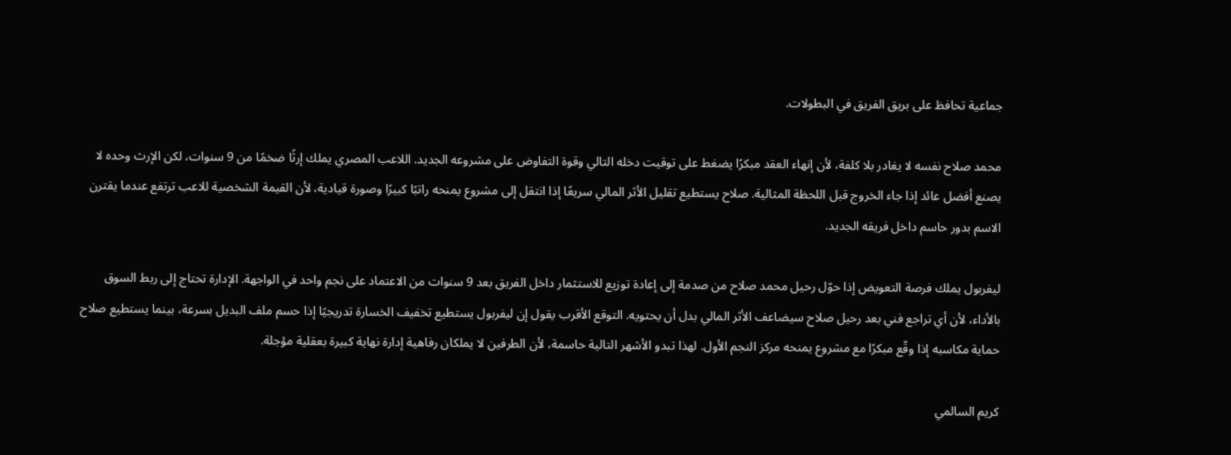جماعية تحافظ على بريق الفريق في البطولات.

محمد صلاح نفسه لا يغادر بلا كلفة، لأن إنهاء العقد مبكرًا يضغط على توقيت دخله التالي وقوة التفاوض على مشروعه الجديد. اللاعب المصري يملك إرثًا ضخمًا من 9 سنوات، لكن الإرث وحده لا يصنع أفضل عائد إذا جاء الخروج قبل اللحظة المثالية. صلاح يستطيع تقليل الأثر المالي سريعًا إذا انتقل إلى مشروع يمنحه راتبًا كبيرًا وصورة قيادية، لأن القيمة الشخصية للاعب ترتفع عندما يقترن الاسم بدور حاسم داخل فريقه الجديد.

ليفربول يملك فرصة التعويض إذا حوّل رحيل محمد صلاح من صدمة إلى إعادة توزيع للاستثمار داخل الفريق بعد 9 سنوات من الاعتماد على نجم واحد في الواجهة. الإدارة تحتاج إلى ربط السوق بالأداء، لأن أي تراجع فني بعد رحيل صلاح سيضاعف الأثر المالي بدل أن يحتويه. التوقع الأقرب يقول إن ليفربول يستطيع تخفيف الخسارة تدريجيًا إذا حسم ملف البديل بسرعة، بينما يستطيع صلاح حماية مكاسبه إذا وقّع مبكرًا مع مشروع يمنحه مركز النجم الأول. لهذا تبدو الأشهر التالية حاسمة، لأن الطرفين لا يملكان رفاهية إدارة نهاية كبيرة بعقلية مؤجلة.

كريم السالمي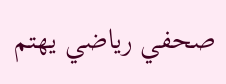صحفي رياضي يهتم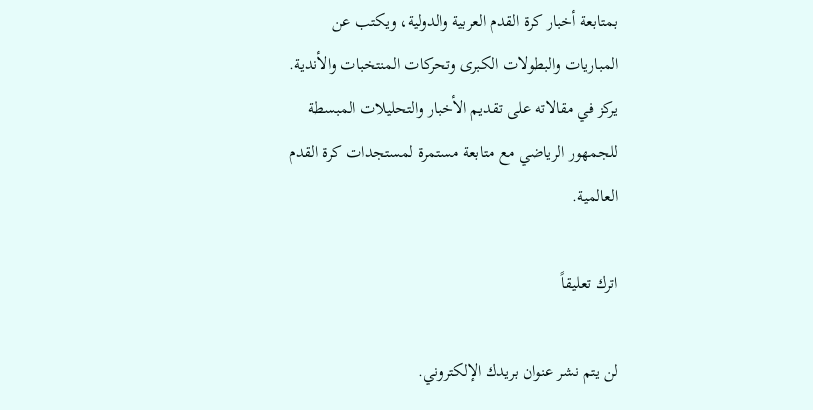بمتابعة أخبار كرة القدم العربية والدولية، ويكتب عن المباريات والبطولات الكبرى وتحركات المنتخبات والأندية. يركز في مقالاته على تقديم الأخبار والتحليلات المبسطة للجمهور الرياضي مع متابعة مستمرة لمستجدات كرة القدم العالمية.

اترك تعليقاً

لن يتم نشر عنوان بريدك الإلكتروني.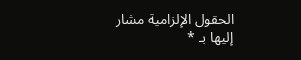الحقول الإلزامية مشار إليها بـ *